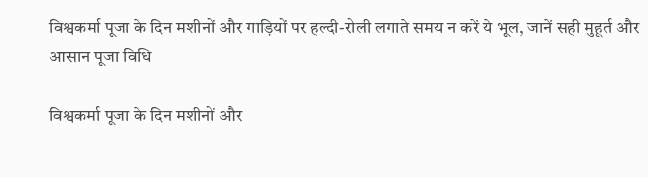विश्वकर्मा पूजा के दिन मशीनों और गाड़ियों पर हल्दी-रोली लगाते समय न करें ये भूल, जानें सही मुहूर्त और आसान पूजा विधि

विश्वकर्मा पूजा के दिन मशीनों और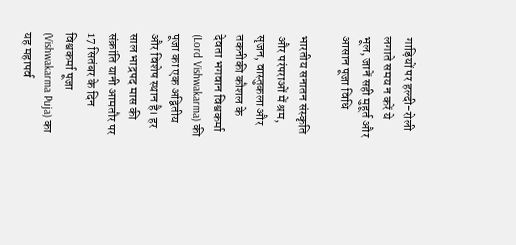गाड़ियों पर हल्दी-रोली लगाते समय न करें ये भूल, जानें सही मुहूर्त और आसान पूजा विधि

भारतीय सनातन संस्कृति और परंपराओं में श्रम, सृजन, वास्तुकला और तकनीकी कौशल के देवता भगवान विश्वकर्मा (Lord Vishwakarma) की पूजा का एक अद्वितीय और विशेष स्थान है। हर साल भाद्रपद मास की संक्रांति यानी आमतौर पर 17 सितंबर के दिन विश्वकर्मा पूजा (Vishwakarma Puja) का यह महापर्व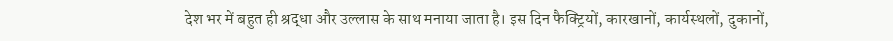देश भर में बहुत ही श्रद्धा और उल्लास के साथ मनाया जाता है। इस दिन फैक्ट्रियों, कारखानों, कार्यस्थलों, दुकानों,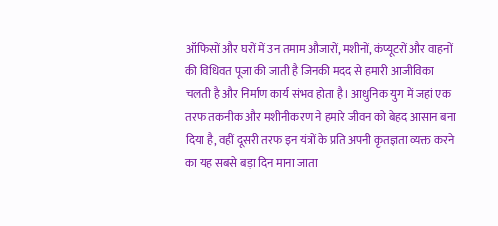ऑफिसों और घरों में उन तमाम औजारों, मशीनों, कंप्यूटरों और वाहनों की विधिवत पूजा की जाती है जिनकी मदद से हमारी आजीविका चलती है और निर्माण कार्य संभव होता है। आधुनिक युग में जहां एक तरफ तकनीक और मशीनीकरण ने हमारे जीवन को बेहद आसान बना दिया है, वहीं दूसरी तरफ इन यंत्रों के प्रति अपनी कृतज्ञता व्यक्त करने का यह सबसे बड़ा दिन माना जाता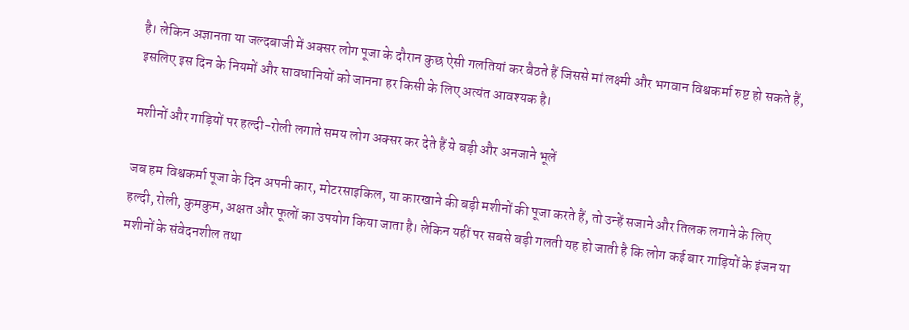है। लेकिन अज्ञानता या जल्दबाजी में अक्सर लोग पूजा के दौरान कुछ ऐसी गलतियां कर बैठते हैं जिससे मां लक्ष्मी और भगवान विश्वकर्मा रुष्ट हो सकते हैं, इसलिए इस दिन के नियमों और सावधानियों को जानना हर किसी के लिए अत्यंत आवश्यक है।

मशीनों और गाड़ियों पर हल्दी-रोली लगाते समय लोग अक्सर कर देते हैं ये बड़ी और अनजाने भूलें

जब हम विश्वकर्मा पूजा के दिन अपनी कार, मोटरसाइकिल, या कारखाने की बड़ी मशीनों की पूजा करते हैं, तो उन्हें सजाने और तिलक लगाने के लिए हल्दी, रोली, कुमकुम, अक्षत और फूलों का उपयोग किया जाता है। लेकिन यहीं पर सबसे बड़ी गलती यह हो जाती है कि लोग कई बार गाड़ियों के इंजन या मशीनों के संवेदनशील तथा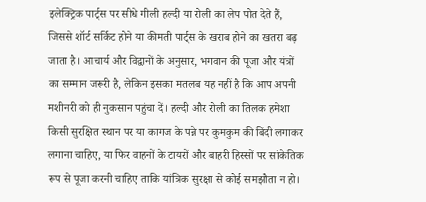इलेक्ट्रिक पार्ट्स पर सीधे गीली हल्दी या रोली का लेप पोत देते हैं, जिससे शॉर्ट सर्किट होने या कीमती पार्ट्स के खराब होने का खतरा बढ़ जाता है। आचार्य और विद्वानों के अनुसार, भगवान की पूजा और यंत्रों का सम्मान जरूरी है, लेकिन इसका मतलब यह नहीं है कि आप अपनी मशीनरी को ही नुकसान पहुंचा दें। हल्दी और रोली का तिलक हमेशा किसी सुरक्षित स्थान पर या कागज के पन्ने पर कुमकुम की बिंदी लगाकर लगाना चाहिए, या फिर वाहनों के टायरों और बाहरी हिस्सों पर सांकेतिक रूप से पूजा करनी चाहिए ताकि यांत्रिक सुरक्षा से कोई समझौता न हो।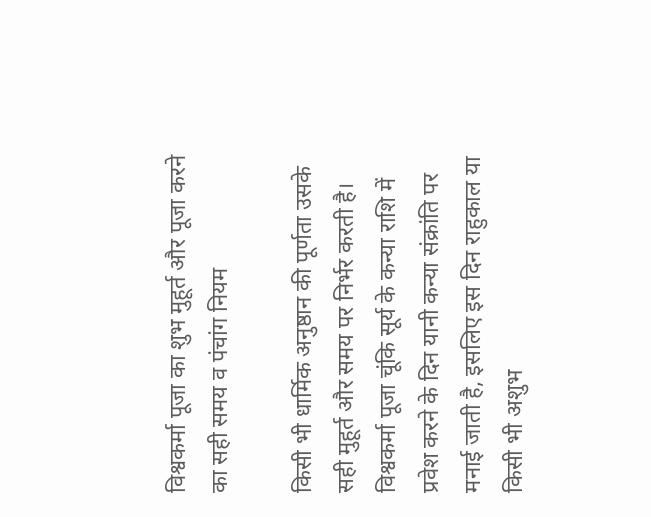विश्वकर्मा पूजा का शुभ मुहूर्त और पूजा करने का सही समय व पंचांग नियम

किसी भी धार्मिक अनुष्ठान की पूर्णता उसके सही मुहूर्त और समय पर निर्भर करती है। विश्वकर्मा पूजा चूंकि सूर्य के कन्या राशि में प्रवेश करने के दिन यानी कन्या संक्रांति पर मनाई जाती है, इसलिए इस दिन राहुकाल या किसी भी अशुभ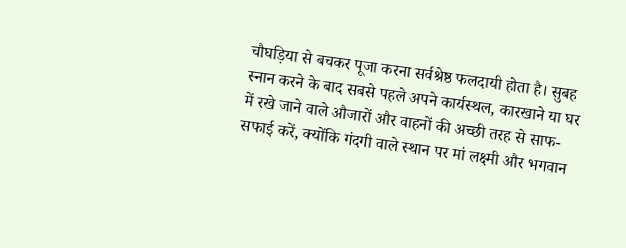चौघड़िया से बचकर पूजा करना सर्वश्रेष्ठ फलदायी होता है। सुबह स्नान करने के बाद सबसे पहले अपने कार्यस्थल, कारखाने या घर में रखे जाने वाले औजारों और वाहनों की अच्छी तरह से साफ-सफाई करें, क्योंकि गंदगी वाले स्थान पर मां लक्ष्मी और भगवान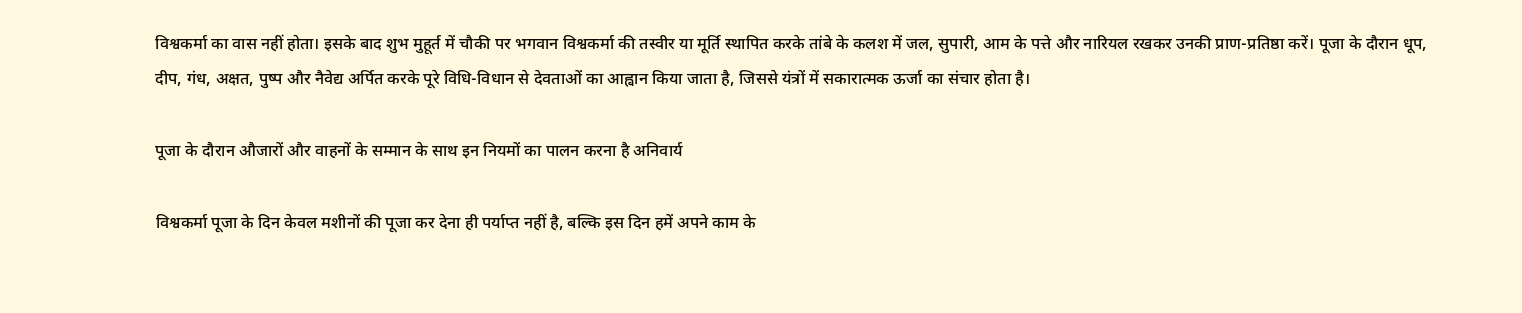विश्वकर्मा का वास नहीं होता। इसके बाद शुभ मुहूर्त में चौकी पर भगवान विश्वकर्मा की तस्वीर या मूर्ति स्थापित करके तांबे के कलश में जल, सुपारी, आम के पत्ते और नारियल रखकर उनकी प्राण-प्रतिष्ठा करें। पूजा के दौरान धूप, दीप, गंध, अक्षत, पुष्प और नैवेद्य अर्पित करके पूरे विधि-विधान से देवताओं का आह्वान किया जाता है, जिससे यंत्रों में सकारात्मक ऊर्जा का संचार होता है।

पूजा के दौरान औजारों और वाहनों के सम्मान के साथ इन नियमों का पालन करना है अनिवार्य

विश्वकर्मा पूजा के दिन केवल मशीनों की पूजा कर देना ही पर्याप्त नहीं है, बल्कि इस दिन हमें अपने काम के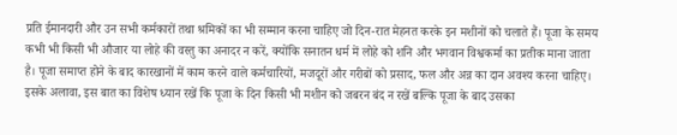प्रति ईमानदारी और उन सभी कर्मकारों तथा श्रमिकों का भी सम्मान करना चाहिए जो दिन-रात मेहनत करके इन मशीनों को चलाते हैं। पूजा के समय कभी भी किसी भी औजार या लोहे की वस्तु का अनादर न करें, क्योंकि सनातन धर्म में लोहे को शनि और भगवान विश्वकर्मा का प्रतीक माना जाता है। पूजा समाप्त होने के बाद कारखानों में काम करने वाले कर्मचारियों, मजदूरों और गरीबों को प्रसाद, फल और अन्न का दान अवश्य करना चाहिए। इसके अलावा, इस बात का विशेष ध्यान रखें कि पूजा के दिन किसी भी मशीन को जबरन बंद न रखें बल्कि पूजा के बाद उसका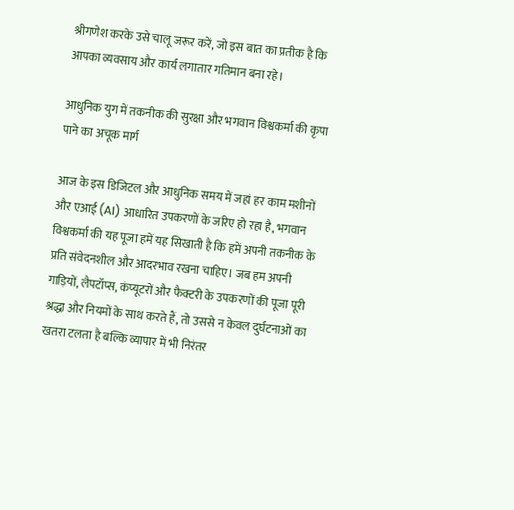श्रीगणेश करके उसे चालू जरूर करें, जो इस बात का प्रतीक है कि आपका व्यवसाय और कार्य लगातार गतिमान बना रहे।

आधुनिक युग में तकनीक की सुरक्षा और भगवान विश्वकर्मा की कृपा पाने का अचूक मार्ग

आज के इस डिजिटल और आधुनिक समय में जहां हर काम मशीनों और एआई (AI) आधारित उपकरणों के जरिए हो रहा है, भगवान विश्वकर्मा की यह पूजा हमें यह सिखाती है कि हमें अपनी तकनीक के प्रति संवेदनशील और आदरभाव रखना चाहिए। जब हम अपनी गाड़ियों, लैपटॉप्स, कंप्यूटरों और फैक्टरी के उपकरणों की पूजा पूरी श्रद्धा और नियमों के साथ करते हैं, तो उससे न केवल दुर्घटनाओं का खतरा टलता है बल्कि व्यापार में भी निरंतर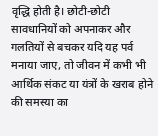वृद्धि होती है। छोटी-छोटी सावधानियों को अपनाकर और गलतियों से बचकर यदि यह पर्व मनाया जाए, तो जीवन में कभी भी आर्थिक संकट या यंत्रों के खराब होने की समस्या का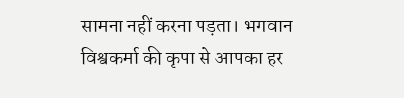सामना नहीं करना पड़ता। भगवान विश्वकर्मा की कृपा से आपका हर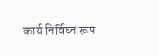कार्य निर्विघ्न रूप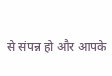से संपन्न हो और आपके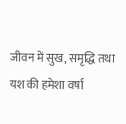जीवन में सुख, समृद्धि तथा यश की हमेशा वर्षा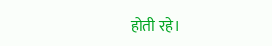होती रहे।